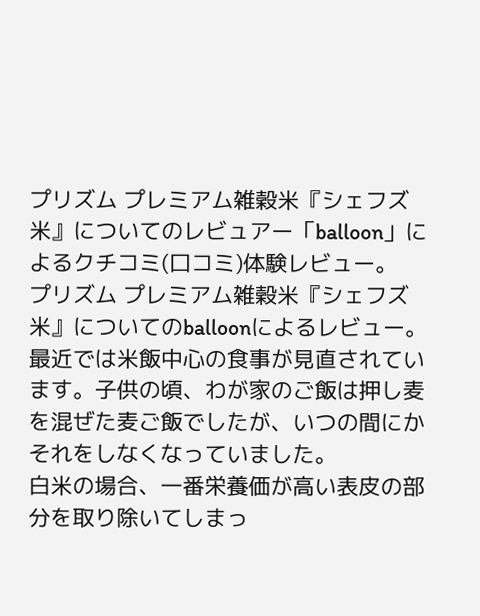プリズム プレミアム雑穀米『シェフズ米』についてのレビュアー「balloon」によるクチコミ(口コミ)体験レビュー。
プリズム プレミアム雑穀米『シェフズ米』についてのballoonによるレビュー。
最近では米飯中心の食事が見直されています。子供の頃、わが家のご飯は押し麦を混ぜた麦ご飯でしたが、いつの間にかそれをしなくなっていました。
白米の場合、一番栄養価が高い表皮の部分を取り除いてしまっ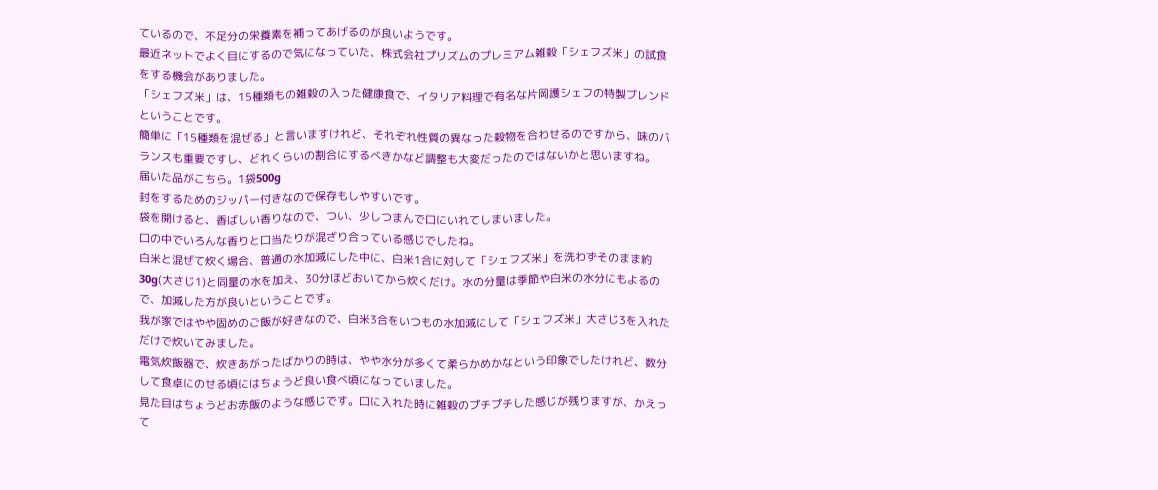ているので、不足分の栄養素を補ってあげるのが良いようです。
最近ネットでよく目にするので気になっていた、株式会社プリズムのプレミアム雑穀「シェフズ米」の試食をする機会がありました。
「シェフズ米」は、15種類もの雑穀の入った健康食で、イタリア料理で有名な片岡護シェフの特製ブレンドということです。
簡単に「15種類を混ぜる」と言いますけれど、それぞれ性質の異なった穀物を合わせるのですから、味のバランスも重要ですし、どれくらいの割合にするべきかなど調整も大変だったのではないかと思いますね。
届いた品がこちら。1袋500g
封をするためのジッパー付きなので保存もしやすいです。
袋を開けると、香ばしい香りなので、つい、少しつまんで口にいれてしまいました。
口の中でいろんな香りと口当たりが混ざり合っている感じでしたね。
白米と混ぜて炊く場合、普通の水加減にした中に、白米1合に対して「シェフズ米」を洗わずそのまま約30g(大さじ1)と同量の水を加え、30分ほどおいてから炊くだけ。水の分量は季節や白米の水分にもよるので、加減した方が良いということです。
我が家ではやや固めのご飯が好きなので、白米3合をいつもの水加減にして「シェフズ米」大さじ3を入れただけで炊いてみました。
電気炊飯器で、炊きあがったばかりの時は、やや水分が多くて柔らかめかなという印象でしたけれど、数分して食卓にのせる頃にはちょうど良い食べ頃になっていました。
見た目はちょうどお赤飯のような感じです。口に入れた時に雑穀のプチプチした感じが残りますが、かえって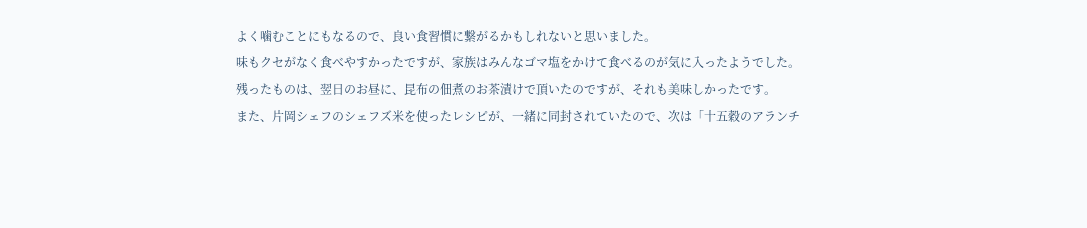よく噛むことにもなるので、良い食習慣に繋がるかもしれないと思いました。
味もクセがなく食べやすかったですが、家族はみんなゴマ塩をかけて食べるのが気に入ったようでした。
残ったものは、翌日のお昼に、昆布の佃煮のお茶漬けで頂いたのですが、それも美味しかったです。
また、片岡シェフのシェフズ米を使ったレシピが、一緒に同封されていたので、次は「十五穀のアランチ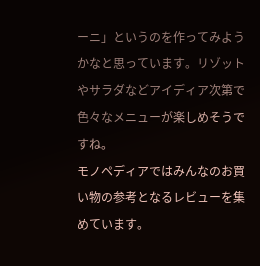ーニ」というのを作ってみようかなと思っています。リゾットやサラダなどアイディア次第で色々なメニューが楽しめそうですね。
モノペディアではみんなのお買い物の参考となるレビューを集めています。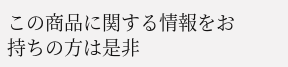この商品に関する情報をお持ちの方は是非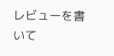レビューを書いて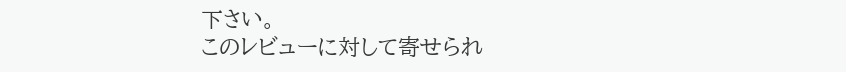下さい。
このレビューに対して寄せられ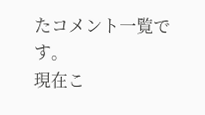たコメント一覧です。
現在こ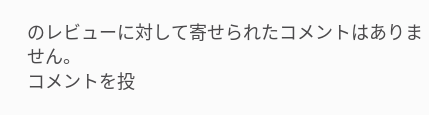のレビューに対して寄せられたコメントはありません。
コメントを投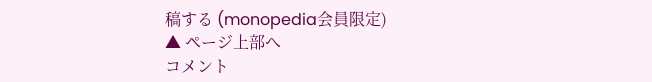稿する (monopedia会員限定)
▲ ページ上部へ
コメント